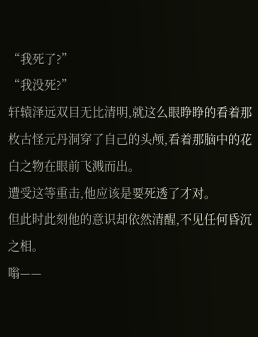“我死了?”
“我没死?”
轩辕泽远双目无比清明,就这么眼睁睁的看着那枚古怪元丹洞穿了自己的头颅,看着那脑中的花白之物在眼前飞溅而出。
遭受这等重击,他应该是要死透了才对。
但此时此刻他的意识却依然清醒,不见任何昏沉之相。
嗡——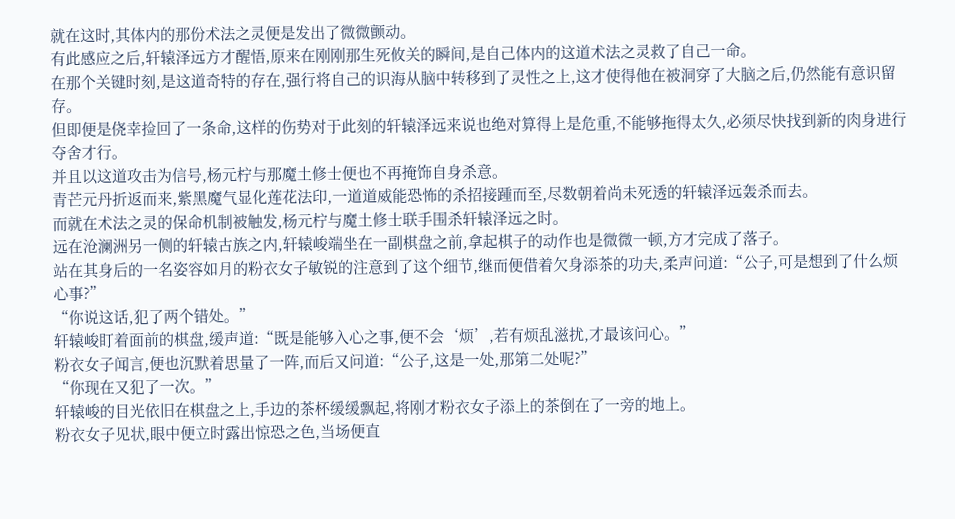就在这时,其体内的那份术法之灵便是发出了微微颤动。
有此感应之后,轩辕泽远方才醒悟,原来在刚刚那生死攸关的瞬间,是自己体内的这道术法之灵救了自己一命。
在那个关键时刻,是这道奇特的存在,强行将自己的识海从脑中转移到了灵性之上,这才使得他在被洞穿了大脑之后,仍然能有意识留存。
但即便是侥幸捡回了一条命,这样的伤势对于此刻的轩辕泽远来说也绝对算得上是危重,不能够拖得太久,必须尽快找到新的肉身进行夺舍才行。
并且以这道攻击为信号,杨元柠与那魔土修士便也不再掩饰自身杀意。
青芒元丹折返而来,紫黑魔气显化莲花法印,一道道威能恐怖的杀招接踵而至,尽数朝着尚未死透的轩辕泽远轰杀而去。
而就在术法之灵的保命机制被触发,杨元柠与魔土修士联手围杀轩辕泽远之时。
远在沧澜洲另一侧的轩辕古族之内,轩辕峻端坐在一副棋盘之前,拿起棋子的动作也是微微一顿,方才完成了落子。
站在其身后的一名姿容如月的粉衣女子敏锐的注意到了这个细节,继而便借着欠身添茶的功夫,柔声问道:“公子,可是想到了什么烦心事?”
“你说这话,犯了两个错处。”
轩辕峻盯着面前的棋盘,缓声道:“既是能够入心之事,便不会‘烦’,若有烦乱滋扰,才最该问心。”
粉衣女子闻言,便也沉默着思量了一阵,而后又问道:“公子,这是一处,那第二处呢?”
“你现在又犯了一次。”
轩辕峻的目光依旧在棋盘之上,手边的茶杯缓缓飘起,将刚才粉衣女子添上的茶倒在了一旁的地上。
粉衣女子见状,眼中便立时露出惊恐之色,当场便直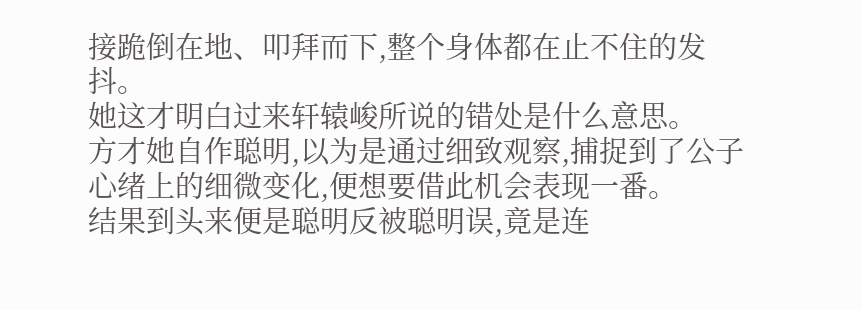接跪倒在地、叩拜而下,整个身体都在止不住的发抖。
她这才明白过来轩辕峻所说的错处是什么意思。
方才她自作聪明,以为是通过细致观察,捕捉到了公子心绪上的细微变化,便想要借此机会表现一番。
结果到头来便是聪明反被聪明误,竟是连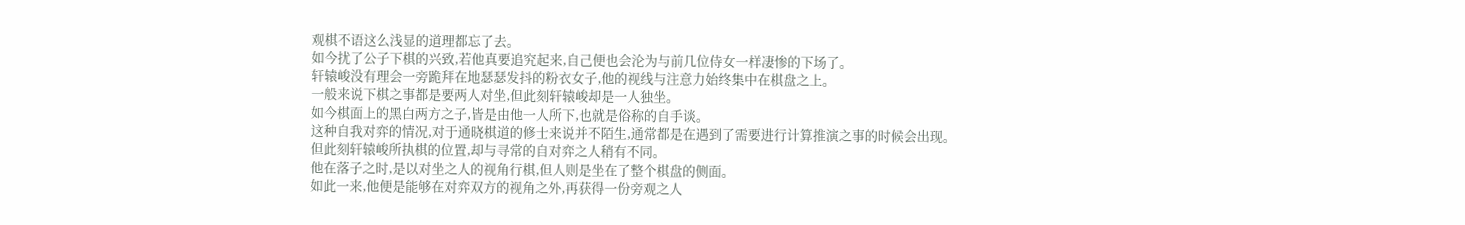观棋不语这么浅显的道理都忘了去。
如今扰了公子下棋的兴致,若他真要追究起来,自己便也会沦为与前几位侍女一样凄惨的下场了。
轩辕峻没有理会一旁跪拜在地瑟瑟发抖的粉衣女子,他的视线与注意力始终集中在棋盘之上。
一般来说下棋之事都是要两人对坐,但此刻轩辕峻却是一人独坐。
如今棋面上的黑白两方之子,皆是由他一人所下,也就是俗称的自手谈。
这种自我对弈的情况,对于通晓棋道的修士来说并不陌生,通常都是在遇到了需要进行计算推演之事的时候会出现。
但此刻轩辕峻所执棋的位置,却与寻常的自对弈之人稍有不同。
他在落子之时,是以对坐之人的视角行棋,但人则是坐在了整个棋盘的侧面。
如此一来,他便是能够在对弈双方的视角之外,再获得一份旁观之人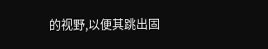的视野,以便其跳出固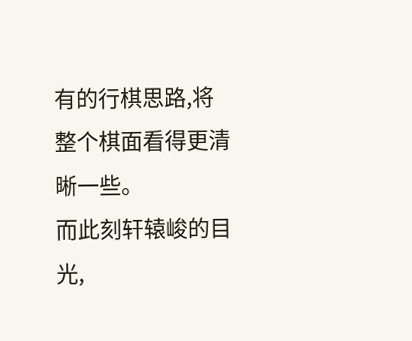有的行棋思路,将整个棋面看得更清晰一些。
而此刻轩辕峻的目光,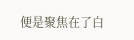便是聚焦在了白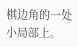棋边角的一处小局部上。